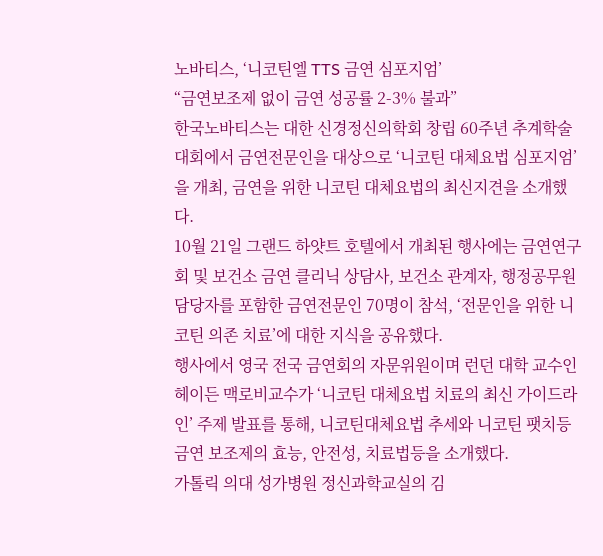노바티스, ‘니코틴엘 TTS 금연 심포지엄’
“금연보조제 없이 금연 성공률 2-3% 불과”
한국노바티스는 대한 신경정신의학회 창립 60주년 추계학술대회에서 금연전문인을 대상으로 ‘니코틴 대체요법 심포지엄’을 개최, 금연을 위한 니코틴 대체요법의 최신지견을 소개했다.
10월 21일 그랜드 하얏트 호텔에서 개최된 행사에는 금연연구회 및 보건소 금연 클리닉 상담사, 보건소 관계자, 행정공무원 담당자를 포함한 금연전문인 70명이 참석, ‘전문인을 위한 니코틴 의존 치료’에 대한 지식을 공유했다.
행사에서 영국 전국 금연회의 자문위원이며 런던 대학 교수인 헤이든 맥로비교수가 ‘니코틴 대체요법 치료의 최신 가이드라인’ 주제 발표를 통해, 니코틴대체요법 추세와 니코틴 팻치등 금연 보조제의 효능, 안전성, 치료법등을 소개했다.
가톨릭 의대 성가병원 정신과학교실의 김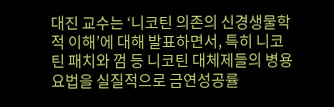대진 교수는 ‘니코틴 의존의 신경생물학적 이해’에 대해 발표하면서, 특히 니코틴 패치와 껌 등 니코틴 대체제들의 병용요법을 실질적으로 금연성공률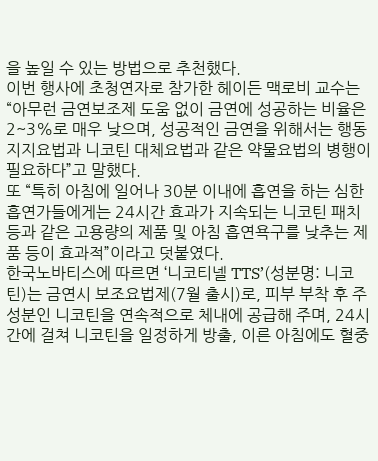을 높일 수 있는 방법으로 추천했다.
이번 행사에 초청연자로 참가한 헤이든 맥로비 교수는 “아무런 금연보조제 도움 없이 금연에 성공하는 비율은 2~3%로 매우 낮으며, 성공적인 금연을 위해서는 행동지지요법과 니코틴 대체요법과 같은 약물요법의 병행이 필요하다”고 말했다.
또 “특히 아침에 일어나 30분 이내에 흡연을 하는 심한 흡연가들에게는 24시간 효과가 지속되는 니코틴 패치 등과 같은 고용량의 제품 및 아침 흡연욕구를 낮추는 제품 등이 효과적”이라고 덧붙였다.
한국노바티스에 따르면 ‘니코티넬 TTS’(성분명: 니코틴)는 금연시 보조요법제(7월 출시)로, 피부 부착 후 주성분인 니코틴을 연속적으로 체내에 공급해 주며, 24시간에 걸쳐 니코틴을 일정하게 방출, 이른 아침에도 혈중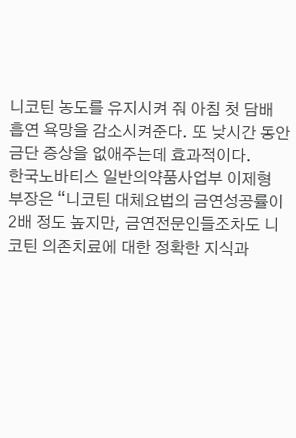니코틴 농도를 유지시켜 줘 아침 첫 담배 흡연 욕망을 감소시켜준다. 또 낮시간 동안 금단 증상을 없애주는데 효과적이다.
한국노바티스 일반의약품사업부 이제형 부장은 “니코틴 대체요법의 금연성공률이 2배 정도 높지만, 금연전문인들조차도 니코틴 의존치료에 대한 정확한 지식과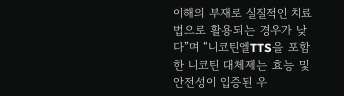이해의 부재로 실질적인 치료법으로 활용되는 경우가 낮다”며 “니코틴엘TTS을 포함한 니코틴 대체제는 효능 및 안전성이 입증된 우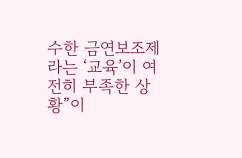수한 금연보조제라는 ‘교육’이 여전히 부족한 상황”이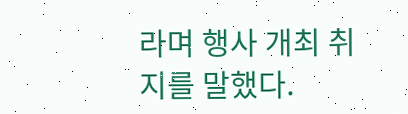라며 행사 개최 취지를 말했다.